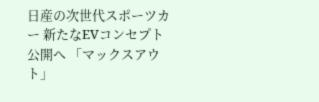日産の次世代スポーツカー 新たなEVコンセプト公開へ 「マックスアウト」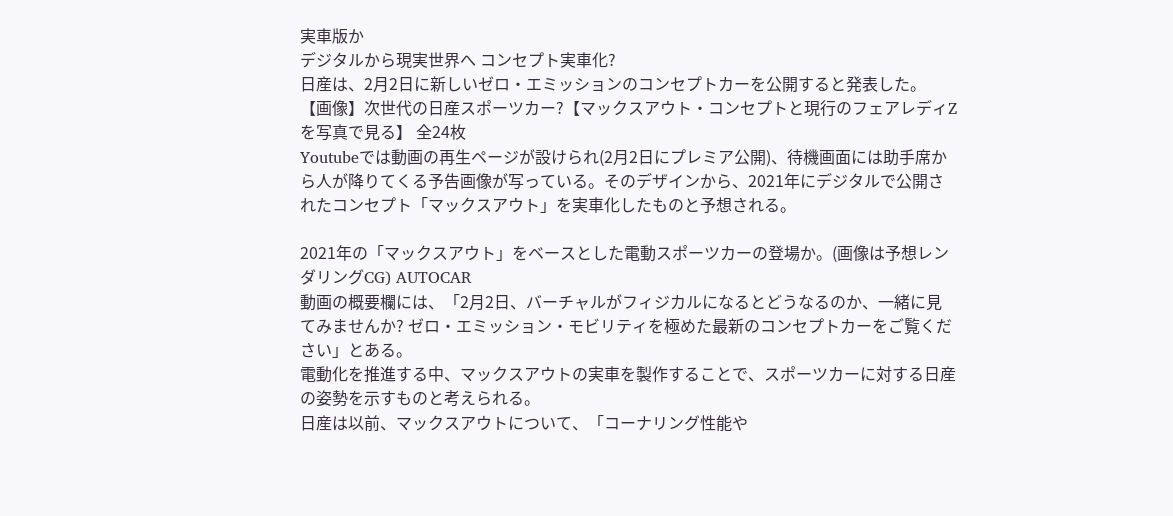実車版か
デジタルから現実世界へ コンセプト実車化?
日産は、2月2日に新しいゼロ・エミッションのコンセプトカーを公開すると発表した。
【画像】次世代の日産スポーツカー?【マックスアウト・コンセプトと現行のフェアレディZを写真で見る】 全24枚
Youtubeでは動画の再生ページが設けられ(2月2日にプレミア公開)、待機画面には助手席から人が降りてくる予告画像が写っている。そのデザインから、2021年にデジタルで公開されたコンセプト「マックスアウト」を実車化したものと予想される。

2021年の「マックスアウト」をベースとした電動スポーツカーの登場か。(画像は予想レンダリングCG) AUTOCAR
動画の概要欄には、「2月2日、バーチャルがフィジカルになるとどうなるのか、一緒に見てみませんか? ゼロ・エミッション・モビリティを極めた最新のコンセプトカーをご覧ください」とある。
電動化を推進する中、マックスアウトの実車を製作することで、スポーツカーに対する日産の姿勢を示すものと考えられる。
日産は以前、マックスアウトについて、「コーナリング性能や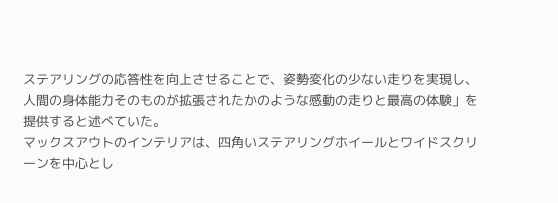ステアリングの応答性を向上させることで、姿勢変化の少ない走りを実現し、人間の身体能力そのものが拡張されたかのような感動の走りと最高の体験」を提供すると述べていた。
マックスアウトのインテリアは、四角いステアリングホイールとワイドスクリーンを中心とし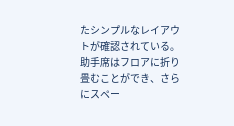たシンプルなレイアウトが確認されている。助手席はフロアに折り畳むことができ、さらにスペー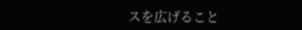スを広げること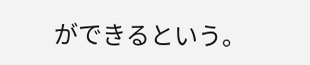ができるという。